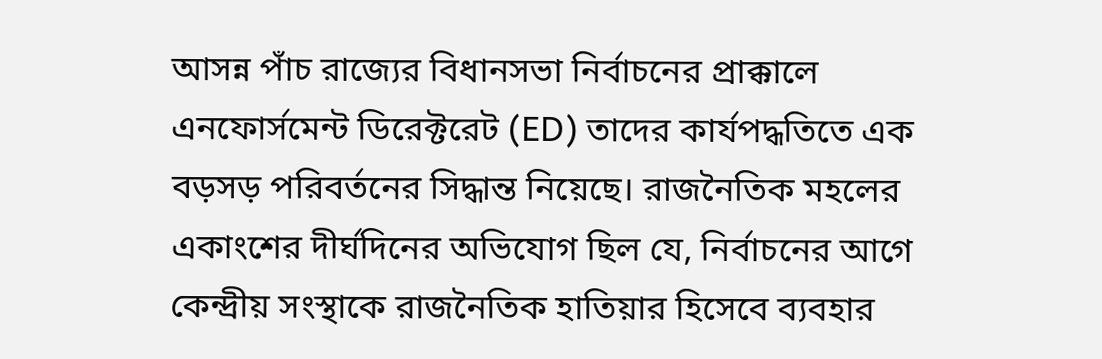আসন্ন পাঁচ রাজ্যের বিধানসভা নির্বাচনের প্রাক্কালে এনফোর্সমেন্ট ডিরেক্টরেট (ED) তাদের কার্যপদ্ধতিতে এক বড়সড় পরিবর্তনের সিদ্ধান্ত নিয়েছে। রাজনৈতিক মহলের একাংশের দীর্ঘদিনের অভিযোগ ছিল যে, নির্বাচনের আগে কেন্দ্রীয় সংস্থাকে রাজনৈতিক হাতিয়ার হিসেবে ব্যবহার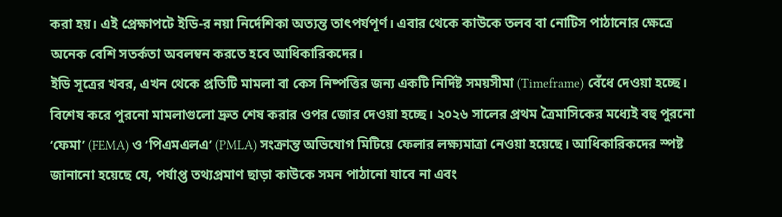করা হয়। এই প্রেক্ষাপটে ইডি-র নয়া নির্দেশিকা অত্যন্ত তাৎপর্যপূর্ণ। এবার থেকে কাউকে তলব বা নোটিস পাঠানোর ক্ষেত্রে অনেক বেশি সতর্কতা অবলম্বন করতে হবে আধিকারিকদের।
ইডি সূত্রের খবর, এখন থেকে প্রতিটি মামলা বা কেস নিষ্পত্তির জন্য একটি নির্দিষ্ট সময়সীমা (Timeframe) বেঁধে দেওয়া হচ্ছে। বিশেষ করে পুরনো মামলাগুলো দ্রুত শেষ করার ওপর জোর দেওয়া হচ্ছে। ২০২৬ সালের প্রথম ত্রৈমাসিকের মধ্যেই বহু পুরনো ‘ফেমা’ (FEMA) ও ‘পিএমএলএ’ (PMLA) সংক্রান্ত অভিযোগ মিটিয়ে ফেলার লক্ষ্যমাত্রা নেওয়া হয়েছে। আধিকারিকদের স্পষ্ট জানানো হয়েছে যে, পর্যাপ্ত তথ্যপ্রমাণ ছাড়া কাউকে সমন পাঠানো যাবে না এবং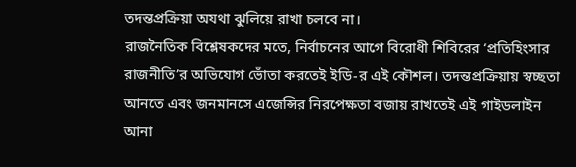তদন্তপ্রক্রিয়া অযথা ঝুলিয়ে রাখা চলবে না।
রাজনৈতিক বিশ্লেষকদের মতে, নির্বাচনের আগে বিরোধী শিবিরের ‘প্রতিহিংসার রাজনীতি’র অভিযোগ ভোঁতা করতেই ইডি-র এই কৌশল। তদন্তপ্রক্রিয়ায় স্বচ্ছতা আনতে এবং জনমানসে এজেন্সির নিরপেক্ষতা বজায় রাখতেই এই গাইডলাইন আনা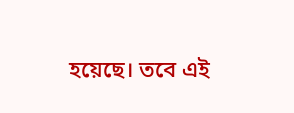হয়েছে। তবে এই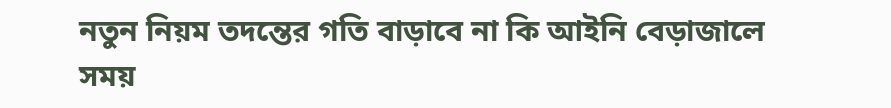নতুন নিয়ম তদন্তের গতি বাড়াবে না কি আইনি বেড়াজালে সময়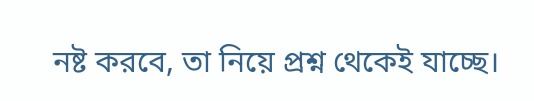নষ্ট করবে, তা নিয়ে প্রশ্ন থেকেই যাচ্ছে।